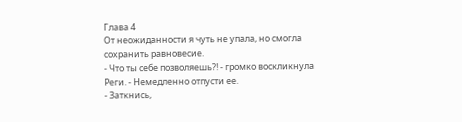Глава 4
От неожиданности я чуть не упала, но смогла сохранить равновесие.
- Что ты себе позволяешь?! - громко воскликнула Реги. - Немедленно отпусти ее.
- Заткнись,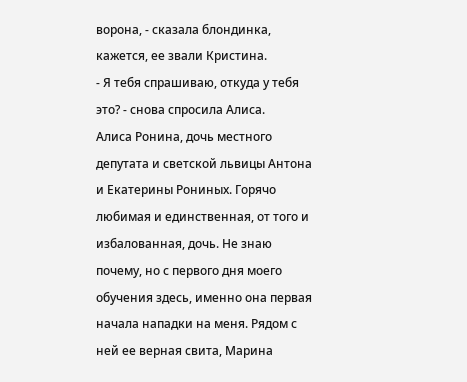ворона, - сказала блондинка, кажется, ее звали Кристина.
- Я тебя спрашиваю, откуда у тебя это? - снова спросила Алиса.
Алиса Ронина, дочь местного депутата и светской львицы Антона и Екатерины Рониных. Горячо любимая и единственная, от того и избалованная, дочь. Не знаю почему, но с первого дня моего обучения здесь, именно она первая начала нападки на меня. Рядом с ней ее верная свита, Марина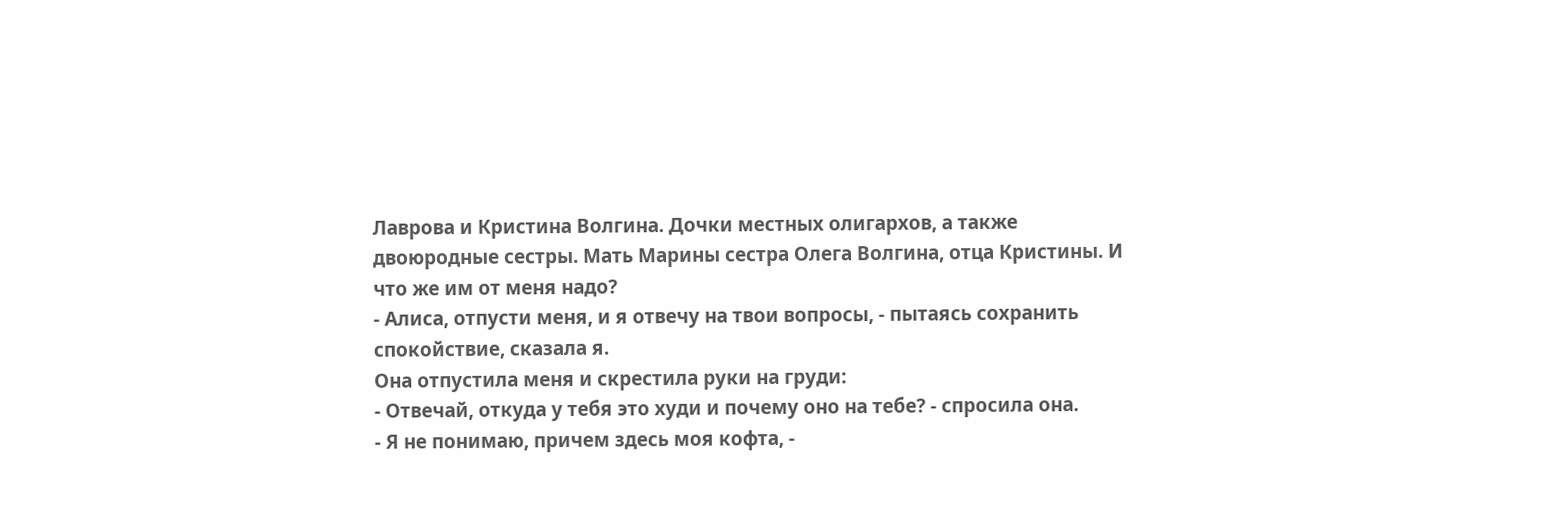Лаврова и Кристина Волгина. Дочки местных олигархов, а также двоюродные сестры. Мать Марины сестра Олега Волгина, отца Кристины. И что же им от меня надо?
- Алиса, отпусти меня, и я отвечу на твои вопросы, - пытаясь сохранить спокойствие, сказала я.
Она отпустила меня и скрестила руки на груди:
- Отвечай, откуда у тебя это худи и почему оно на тебе? - спросила она.
- Я не понимаю, причем здесь моя кофта, -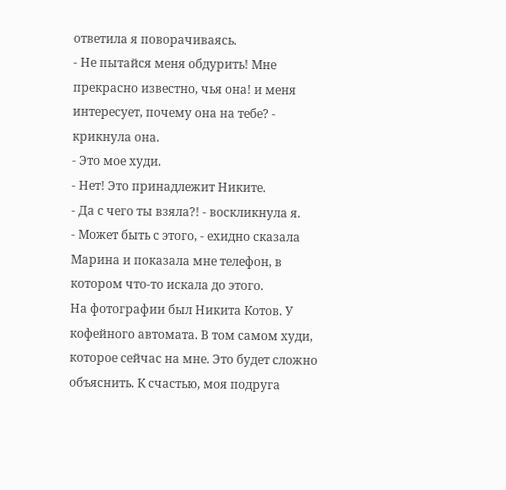ответила я поворачиваясь.
- Не пытайся меня обдурить! Мне прекрасно известно, чья она! и меня интересует, почему она на тебе? - крикнула она.
- Это мое худи.
- Нет! Это принадлежит Никите.
- Да с чего ты взяла?! - воскликнула я.
- Может быть с этого, - ехидно сказала Марина и показала мне телефон, в котором что-то искала до этого.
На фотографии был Никита Котов. У кофейного автомата. В том самом худи, которое сейчас на мне. Это будет сложно объяснить. К счастью, моя подруга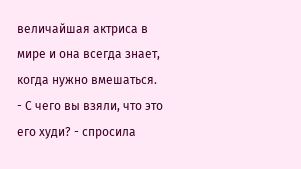величайшая актриса в мире и она всегда знает, когда нужно вмешаться.
- С чего вы взяли, что это его худи? - спросила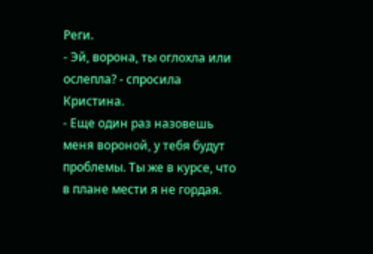Реги.
- Эй, ворона, ты оглохла или ослепла? - спросила Кристина.
- Еще один раз назовешь меня вороной, у тебя будут проблемы. Ты же в курсе, что в плане мести я не гордая.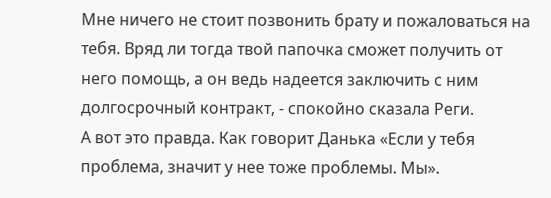Мне ничего не стоит позвонить брату и пожаловаться на тебя. Вряд ли тогда твой папочка сможет получить от него помощь, а он ведь надеется заключить с ним долгосрочный контракт, - спокойно сказала Реги.
А вот это правда. Как говорит Данька «Если у тебя проблема, значит у нее тоже проблемы. Мы».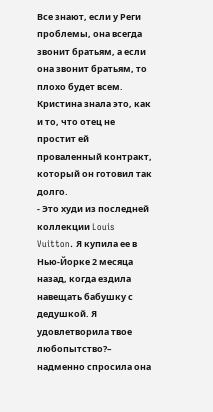Все знают, если у Реги проблемы, она всегда звонит братьям, а если она звонит братьям, то плохо будет всем. Кристина знала это, как и то, что отец не простит ей проваленный контракт, который он готовил так долго.
- Это худи из последней коллекции Louis Vuitton. Я купила ее в Нью-Йорке 2 месяца назад, когда ездила навещать бабушку с дедушкой. Я удовлетворила твое любопытство?– надменно спросила она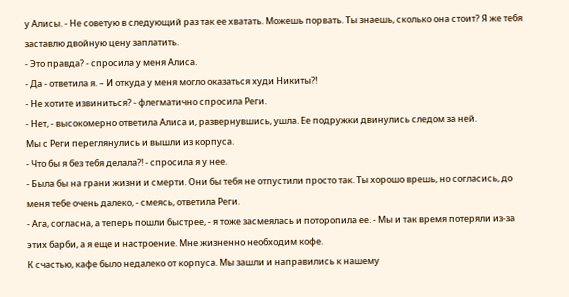у Алисы. - Не советую в следующий раз так ее хватать. Можешь порвать. Ты знаешь, сколько она стоит? Я же тебя заставлю двойную цену заплатить.
- Это правда? - спросила у меня Алиса.
- Да - ответила я. – И откуда у меня могло оказаться худи Никиты?!
- Не хотите извиниться? - флегматично спросила Реги.
- Нет, - высокомерно ответила Алиса и, развернувшись, ушла. Ее подружки двинулись следом за ней.
Мы с Реги переглянулись и вышли из корпуса.
- Что бы я без тебя делала?! - спросила я у нее.
- Была бы на грани жизни и смерти. Они бы тебя не отпустили просто так. Ты хорошо врешь, но согласись, до меня тебе очень далеко, - смеясь, ответила Реги.
- Ага, согласна, а теперь пошли быстрее, - я тоже засмеялась и поторопила ее. - Мы и так время потеряли из-за этих барби, а я еще и настроение. Мне жизненно необходим кофе.
К счастью, кафе было недалеко от корпуса. Мы зашли и направились к нашему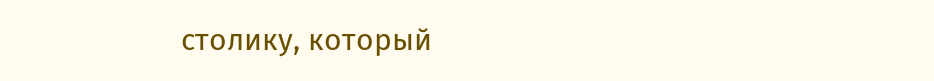столику, который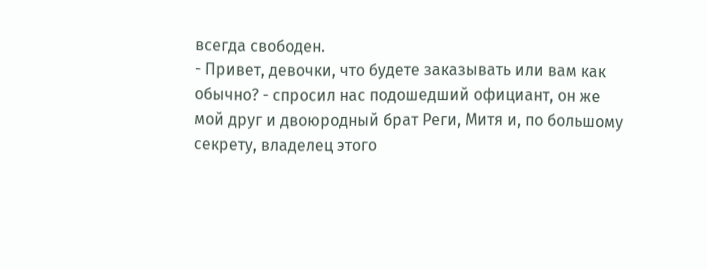всегда свободен.
- Привет, девочки, что будете заказывать или вам как обычно? - спросил нас подошедший официант, он же мой друг и двоюродный брат Реги, Митя и, по большому секрету, владелец этого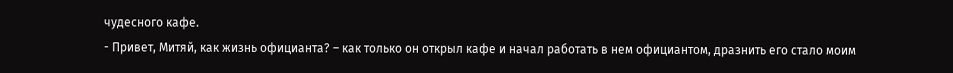чудесного кафе.
- Привет, Митяй, как жизнь официанта? – как только он открыл кафе и начал работать в нем официантом, дразнить его стало моим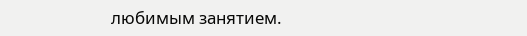любимым занятием.